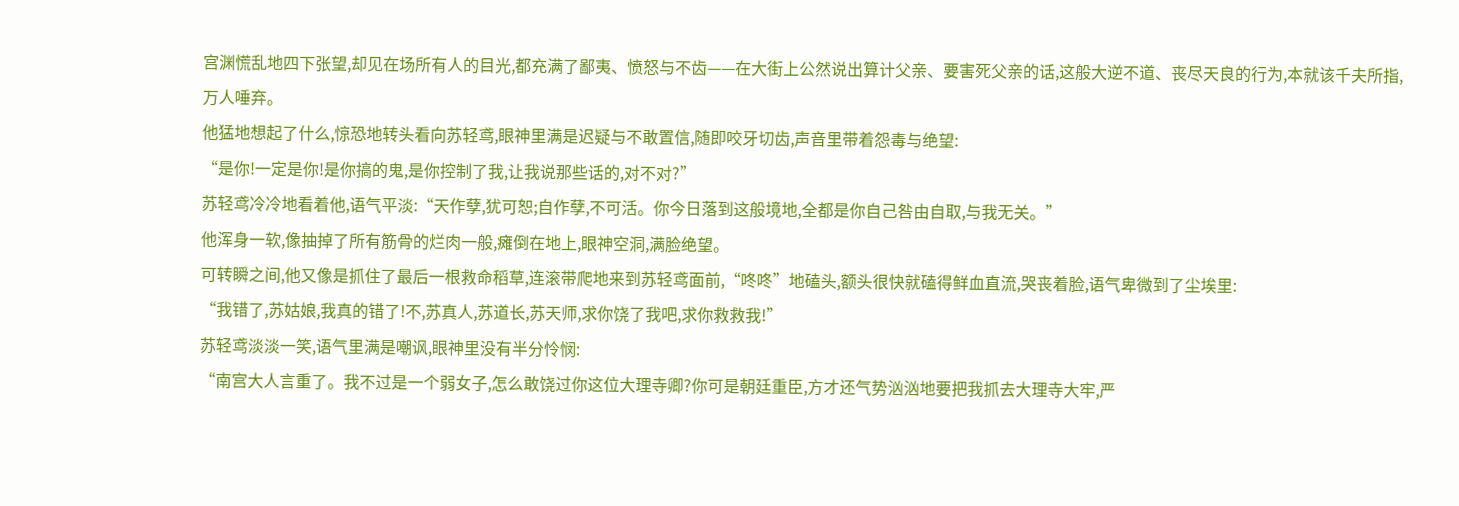宫渊慌乱地四下张望,却见在场所有人的目光,都充满了鄙夷、愤怒与不齿——在大街上公然说出算计父亲、要害死父亲的话,这般大逆不道、丧尽天良的行为,本就该千夫所指,万人唾弃。
他猛地想起了什么,惊恐地转头看向苏轻鸢,眼神里满是迟疑与不敢置信,随即咬牙切齿,声音里带着怨毒与绝望:
“是你!一定是你!是你搞的鬼,是你控制了我,让我说那些话的,对不对?”
苏轻鸢冷冷地看着他,语气平淡:“天作孽,犹可恕;自作孽,不可活。你今日落到这般境地,全都是你自己咎由自取,与我无关。”
他浑身一软,像抽掉了所有筋骨的烂肉一般,瘫倒在地上,眼神空洞,满脸绝望。
可转瞬之间,他又像是抓住了最后一根救命稻草,连滚带爬地来到苏轻鸢面前,“咚咚”地磕头,额头很快就磕得鲜血直流,哭丧着脸,语气卑微到了尘埃里:
“我错了,苏姑娘,我真的错了!不,苏真人,苏道长,苏天师,求你饶了我吧,求你救救我!”
苏轻鸢淡淡一笑,语气里满是嘲讽,眼神里没有半分怜悯:
“南宫大人言重了。我不过是一个弱女子,怎么敢饶过你这位大理寺卿?你可是朝廷重臣,方才还气势汹汹地要把我抓去大理寺大牢,严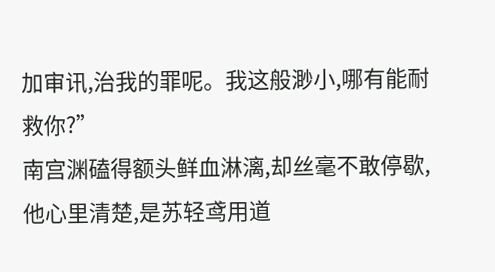加审讯,治我的罪呢。我这般渺小,哪有能耐救你?”
南宫渊磕得额头鲜血淋漓,却丝毫不敢停歇,他心里清楚,是苏轻鸢用道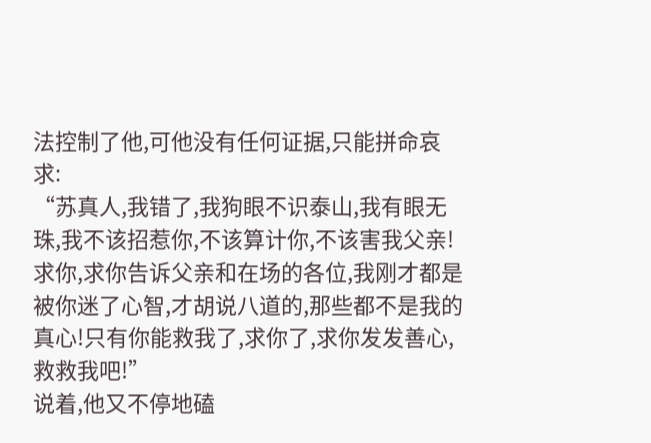法控制了他,可他没有任何证据,只能拼命哀求:
“苏真人,我错了,我狗眼不识泰山,我有眼无珠,我不该招惹你,不该算计你,不该害我父亲!
求你,求你告诉父亲和在场的各位,我刚才都是被你迷了心智,才胡说八道的,那些都不是我的真心!只有你能救我了,求你了,求你发发善心,救救我吧!”
说着,他又不停地磕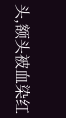头,额头被血染红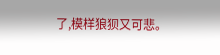了,模样狼狈又可悲。